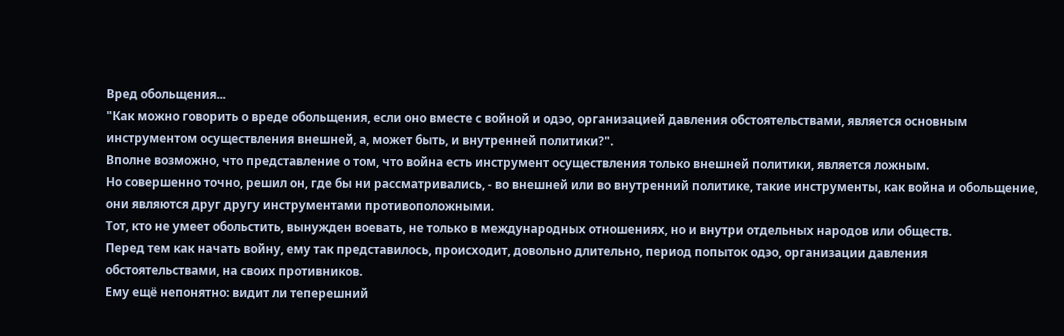Вред обольщения...
"Как можно говорить о вреде обольщения, если оно вместе с войной и одэо, организацией давления обстоятельствами, является основным инструментом осуществления внешней, а, может быть, и внутренней политики?".
Вполне возможно, что представление о том, что война есть инструмент осуществления только внешней политики, является ложным.
Но совершенно точно, решил он, где бы ни рассматривались, - во внешней или во внутренний политике, такие инструменты, как война и обольщение, они являются друг другу инструментами противоположными.
Тот, кто не умеет обольстить, вынужден воевать, не только в международных отношениях, но и внутри отдельных народов или обществ.
Перед тем как начать войну, ему так представилось, происходит, довольно длительно, период попыток одэо, организации давления обстоятельствами, на своих противников.
Ему ещё непонятно: видит ли теперешний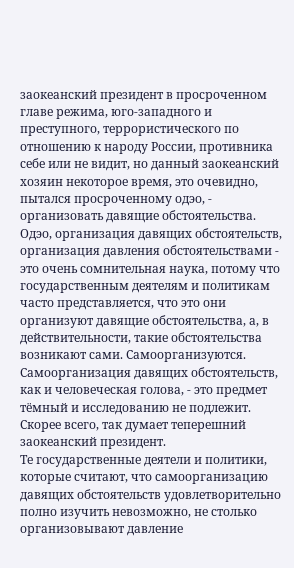заокеанский президент в просроченном главе режима, юго-западного и преступного, террористического по отношению к народу России, противника себе или не видит, но данный заокеанский хозяин некоторое время, это очевидно, пытался просроченному одэо, - организовать давящие обстоятельства.
Одэо, организация давящих обстоятельств, организация давления обстоятельствами - это очень сомнительная наука, потому что государственным деятелям и политикам часто представляется, что это они организуют давящие обстоятельства, а, в действительности, такие обстоятельства возникают сами. Самоорганизуются.
Самоорганизация давящих обстоятельств, как и человеческая голова, - это предмет тёмный и исследованию не подлежит. Скорее всего, так думает теперешний заокеанский президент.
Те государственные деятели и политики, которые считают, что самоорганизацию давящих обстоятельств удовлетворительно полно изучить невозможно, не столько организовывают давление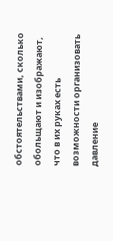обстоятельствами, сколько обольщают и изображают, что в их руках есть возможности организовать давление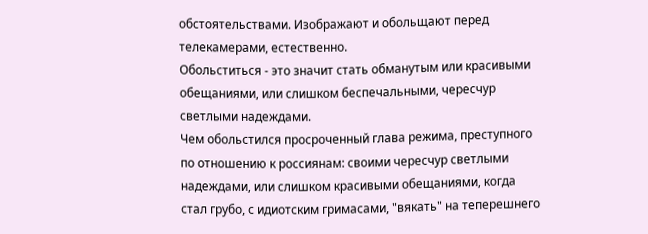обстоятельствами. Изображают и обольщают перед телекамерами, естественно.
Обольститься - это значит стать обманутым или красивыми обещаниями, или слишком беспечальными, чересчур светлыми надеждами.
Чем обольстился просроченный глава режима, преступного по отношению к россиянам: своими чересчур светлыми надеждами, или слишком красивыми обещаниями, когда стал грубо, с идиотским гримасами, "вякать" на теперешнего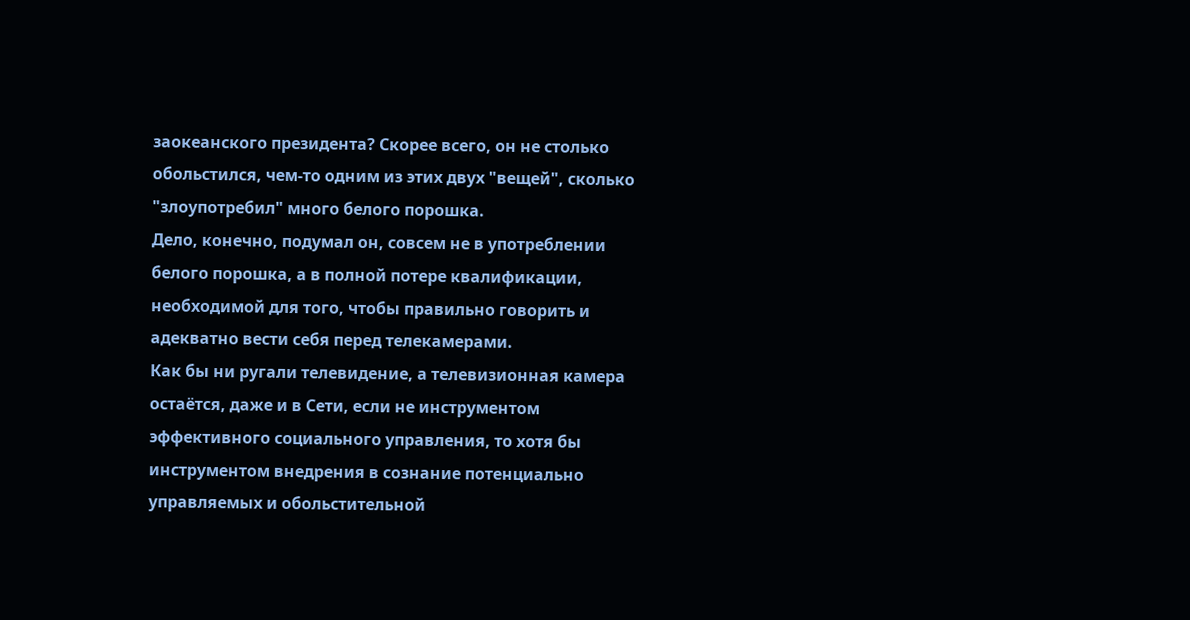заокеанского президента? Скорее всего, он не столько обольстился, чем-то одним из этих двух "вещей", сколько "злоупотребил" много белого порошка.
Дело, конечно, подумал он, совсем не в употреблении белого порошка, а в полной потере квалификации, необходимой для того, чтобы правильно говорить и адекватно вести себя перед телекамерами.
Как бы ни ругали телевидение, а телевизионная камера остаётся, даже и в Сети, если не инструментом эффективного социального управления, то хотя бы инструментом внедрения в сознание потенциально управляемых и обольстительной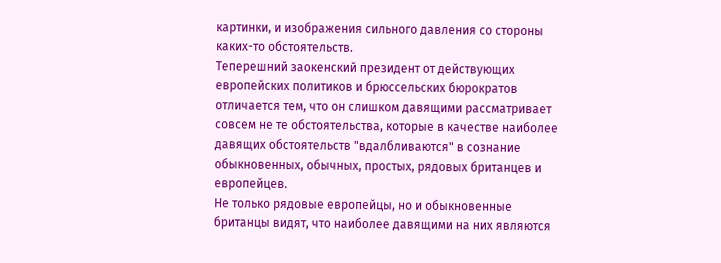картинки, и изображения сильного давления со стороны каких-то обстоятельств.
Теперешний заокенский президент от действующих европейских политиков и брюссельских бюрократов отличается тем, что он слишком давящими рассматривает совсем не те обстоятельства, которые в качестве наиболее давящих обстоятельств "вдалбливаются" в сознание обыкновенных, обычных, простых, рядовых британцев и европейцев.
Не только рядовые европейцы, но и обыкновенные британцы видят, что наиболее давящими на них являются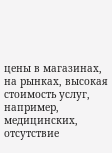цены в магазинах, на рынках, высокая стоимость услуг, например, медицинских, отсутствие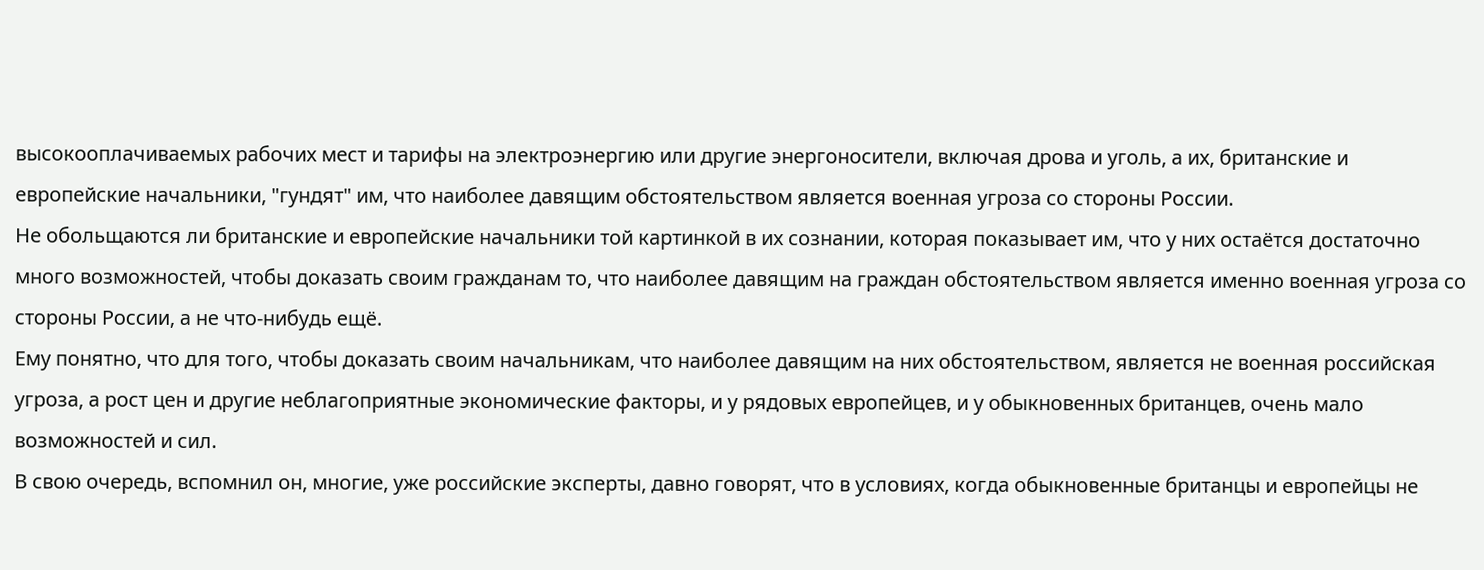высокооплачиваемых рабочих мест и тарифы на электроэнергию или другие энергоносители, включая дрова и уголь, а их, британские и европейские начальники, "гундят" им, что наиболее давящим обстоятельством является военная угроза со стороны России.
Не обольщаются ли британские и европейские начальники той картинкой в их сознании, которая показывает им, что у них остаётся достаточно много возможностей, чтобы доказать своим гражданам то, что наиболее давящим на граждан обстоятельством является именно военная угроза со стороны России, а не что-нибудь ещё.
Ему понятно, что для того, чтобы доказать своим начальникам, что наиболее давящим на них обстоятельством, является не военная российская угроза, а рост цен и другие неблагоприятные экономические факторы, и у рядовых европейцев, и у обыкновенных британцев, очень мало возможностей и сил.
В свою очередь, вспомнил он, многие, уже российские эксперты, давно говорят, что в условиях, когда обыкновенные британцы и европейцы не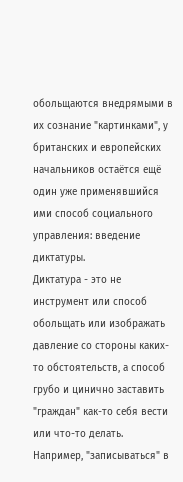обольщаются внедрямыми в их сознание "картинками", у британских и европейских начальников остаётся ещё один уже применявшийся ими способ социального управления: введение диктатуры.
Диктатура - это не инструмент или способ обольщать или изображать давление со стороны каких-то обстоятельств, а способ грубо и цинично заставить "граждан" как-то себя вести или что-то делать. Например, "записываться" в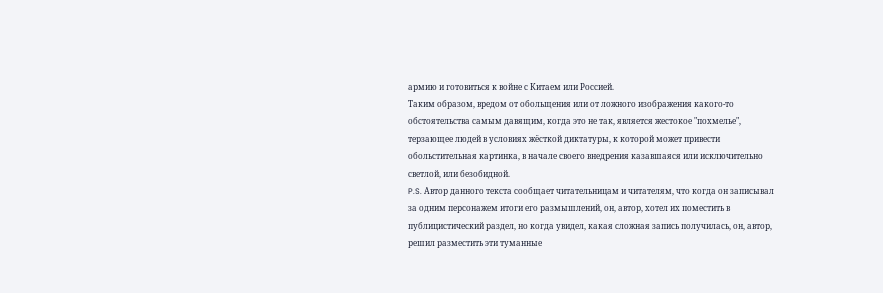армию и готовиться к войне с Китаем или Россией.
Таким образом, вредом от обольщения или от ложного изображения какого-то обстоятельства самым давящим, когда это не так, является жестокое "похмелье", терзающее людей в условиях жёсткой диктатуры, к которой может привести обольстительная картинка, в начале своего внедрения казавшаяся или исключительно светлой, или безобидной.
P.S. Автор данного текста сообщает читательницам и читателям, что когда он записывал за одним персонажем итоги его размышлений, он, автор, хотел их поместить в публицистический раздел, но когда увидел, какая сложная запись получилась, он, автор, решил разместить эти туманные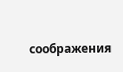соображения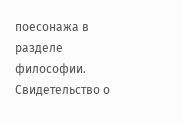поесонажа в разделе философии.
Свидетельство о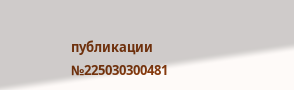публикации №225030300481